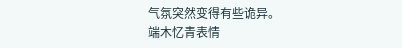气氛突然变得有些诡异。
端木忆青表情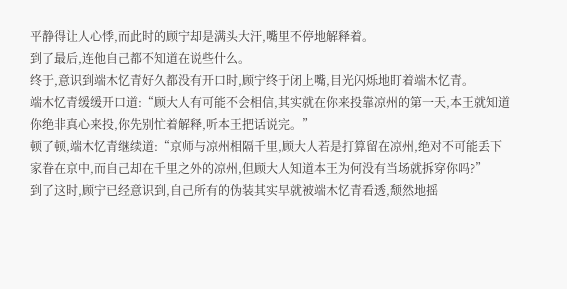平静得让人心悸,而此时的顾宁却是满头大汗,嘴里不停地解释着。
到了最后,连他自己都不知道在说些什么。
终于,意识到端木忆青好久都没有开口时,顾宁终于闭上嘴,目光闪烁地盯着端木忆青。
端木忆青缓缓开口道:“顾大人有可能不会相信,其实就在你来投靠凉州的第一天,本王就知道你绝非真心来投,你先别忙着解释,听本王把话说完。”
顿了顿,端木忆青继续道:“京师与凉州相隔千里,顾大人若是打算留在凉州,绝对不可能丢下家眷在京中,而自己却在千里之外的凉州,但顾大人知道本王为何没有当场就拆穿你吗?”
到了这时,顾宁已经意识到,自己所有的伪装其实早就被端木忆青看透,颓然地摇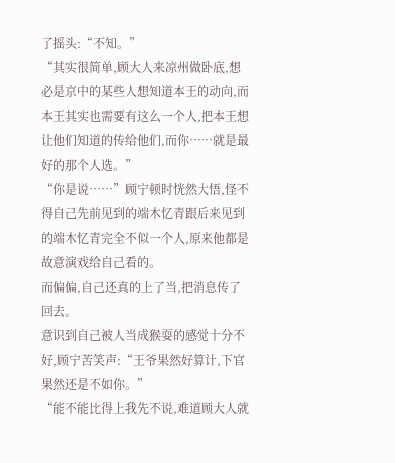了摇头:“不知。”
“其实很简单,顾大人来凉州做卧底,想必是京中的某些人想知道本王的动向,而本王其实也需要有这么一个人,把本王想让他们知道的传给他们,而你……就是最好的那个人选。”
“你是说……”顾宁顿时恍然大悟,怪不得自己先前见到的端木忆青跟后来见到的端木忆青完全不似一个人,原来他都是故意演戏给自己看的。
而偏偏,自己还真的上了当,把消息传了回去。
意识到自己被人当成猴耍的感觉十分不好,顾宁苦笑声:“王爷果然好算计,下官果然还是不如你。”
“能不能比得上我先不说,难道顾大人就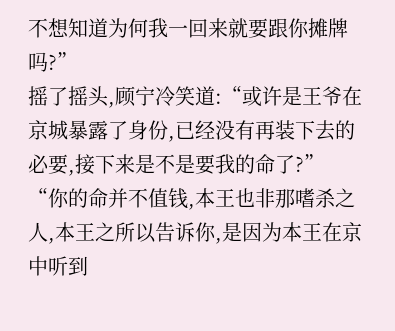不想知道为何我一回来就要跟你摊牌吗?”
摇了摇头,顾宁冷笑道:“或许是王爷在京城暴露了身份,已经没有再装下去的必要,接下来是不是要我的命了?”
“你的命并不值钱,本王也非那嗜杀之人,本王之所以告诉你,是因为本王在京中听到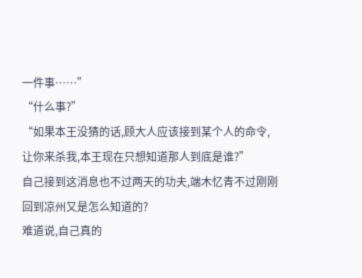一件事……”
“什么事?”
“如果本王没猜的话,顾大人应该接到某个人的命令,让你来杀我,本王现在只想知道那人到底是谁?”
自己接到这消息也不过两天的功夫,端木忆青不过刚刚回到凉州又是怎么知道的?
难道说,自己真的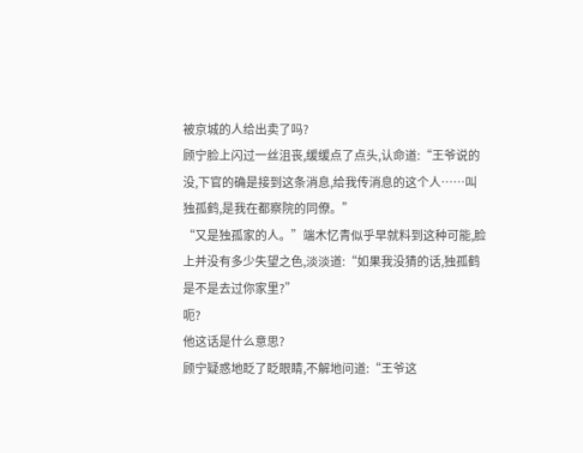被京城的人给出卖了吗?
顾宁脸上闪过一丝沮丧,缓缓点了点头,认命道:“王爷说的没,下官的确是接到这条消息,给我传消息的这个人……叫独孤鹤,是我在都察院的同僚。”
“又是独孤家的人。”端木忆青似乎早就料到这种可能,脸上并没有多少失望之色,淡淡道:“如果我没猜的话,独孤鹤是不是去过你家里?”
呃?
他这话是什么意思?
顾宁疑惑地眨了眨眼睛,不解地问道:“王爷这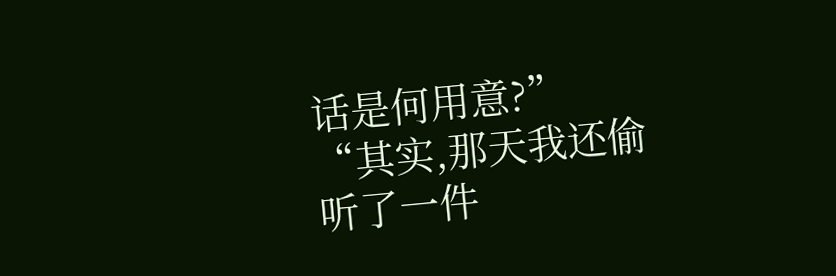话是何用意?”
“其实,那天我还偷听了一件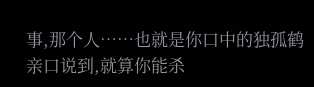事,那个人……也就是你口中的独孤鹤亲口说到,就算你能杀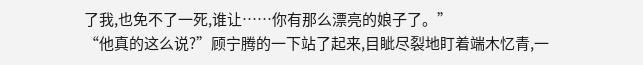了我,也免不了一死,谁让……你有那么漂亮的娘子了。”
“他真的这么说?”顾宁腾的一下站了起来,目眦尽裂地盯着端木忆青,一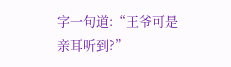字一句道:“王爷可是亲耳听到?”